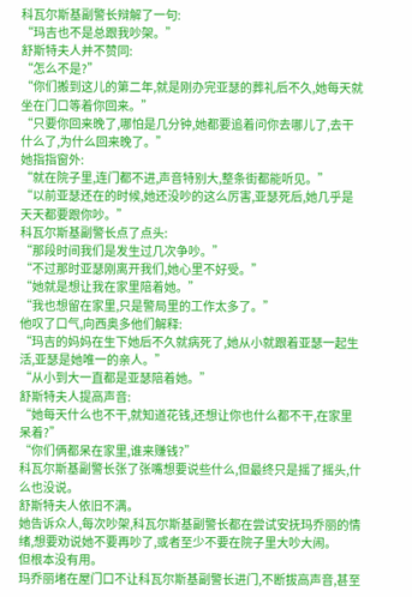科瓦尔斯基副警长辩解了一句:
“玛吉也不是总跟我吵架。”
舒斯特夫人并不赞同:
“怎么不是?”
“你们搬到这儿的第二年,就是刚办完亚瑟的葬礼后不久,她每天就坐在门口等着你回来。”
“只要你回来晚了,哪怕是几分钟,她都要追着问你去哪儿了,去干什么了,为什么回来晚了。”
她指指窗外:
“就在院子里,连门都不进,声音特别大,整条街都能听见。”
“以前亚瑟还在的时候,她还没吵的这么厉害,亚瑟死后,她几乎是天天都要跟你吵。”
科瓦尔斯基副警长点了点头:
“那段时间我们是发生过几次争吵。”
“不过那时亚瑟刚离开我们,她心里不好受。”
“她就是想让我在家里陪着她。”
“我也想留在家里,只是警局里的工作太多了。”
他叹了口气,向西奥多他们解释:
“玛吉的妈妈在生下她后不久就病死了,她从小就跟着亚瑟一起生活,亚瑟是她唯一的亲人。”
“从小到大一直都是亚瑟陪着她。”
舒斯特夫人提高声音:
“她每天什么也不干,就知道花钱,还想让你也什么都不干,在家里呆着?”
“你们俩都呆在家里,谁来赚钱?”
科瓦尔斯基副警长张了张嘴想要说些什么,但最终只是摇了摇头,什么也没说。
舒斯特夫人依旧不满。
她告诉众人,每次吵架,科瓦尔斯基副警长都在尝试安抚玛乔丽的情绪,想要劝说她不要再吵了,或者至少不要在院子里大吵大闹。
但根本没有用。
玛乔丽堵在屋门口不让科瓦尔斯基副警长进门,不断拔高声音,甚至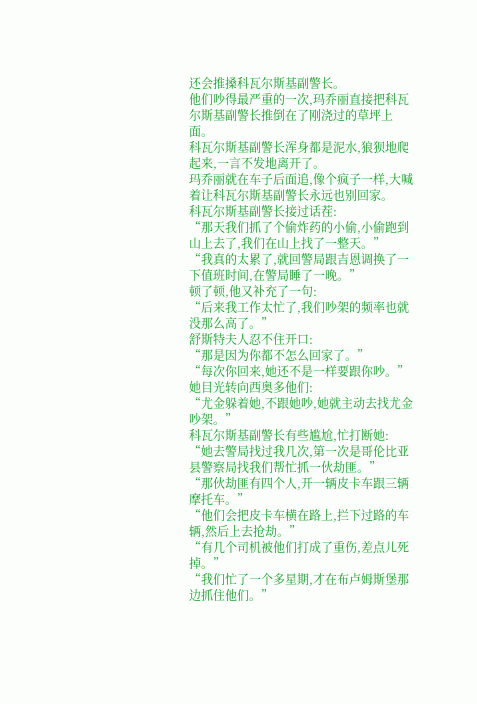还会推搡科瓦尔斯基副警长。
他们吵得最严重的一次,玛乔丽直接把科瓦尔斯基副警长推倒在了刚浇过的草坪上面。
科瓦尔斯基副警长浑身都是泥水,狼狈地爬起来,一言不发地离开了。
玛乔丽就在车子后面追,像个疯子一样,大喊着让科瓦尔斯基副警长永远也别回家。
科瓦尔斯基副警长接过话茬:
“那天我们抓了个偷炸药的小偷,小偷跑到山上去了,我们在山上找了一整天。”
“我真的太累了,就回警局跟吉恩调换了一下值班时间,在警局睡了一晚。”
顿了顿,他又补充了一句:
“后来我工作太忙了,我们吵架的频率也就没那么高了。”
舒斯特夫人忍不住开口:
“那是因为你都不怎么回家了。”
“每次你回来,她还不是一样要跟你吵。”
她目光转向西奥多他们:
“尤金躲着她,不跟她吵,她就主动去找尤金吵架。”
科瓦尔斯基副警长有些尴尬,忙打断她:
“她去警局找过我几次,第一次是哥伦比亚县警察局找我们帮忙抓一伙劫匪。”
“那伙劫匪有四个人,开一辆皮卡车跟三辆摩托车。”
“他们会把皮卡车横在路上,拦下过路的车辆,然后上去抢劫。”
“有几个司机被他们打成了重伤,差点儿死掉。”
“我们忙了一个多星期,才在布卢姆斯堡那边抓住他们。”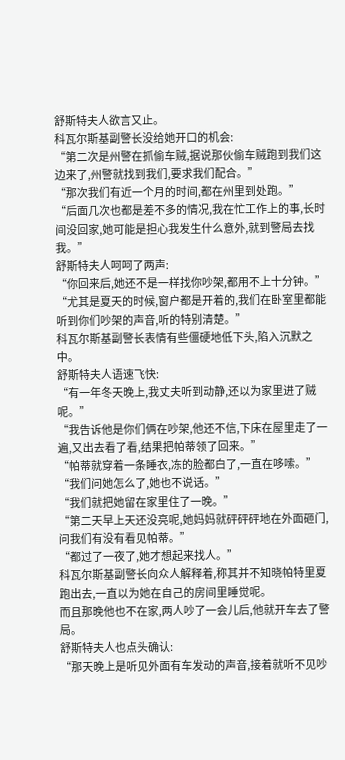舒斯特夫人欲言又止。
科瓦尔斯基副警长没给她开口的机会:
“第二次是州警在抓偷车贼,据说那伙偷车贼跑到我们这边来了,州警就找到我们,要求我们配合。”
“那次我们有近一个月的时间,都在州里到处跑。”
“后面几次也都是差不多的情况,我在忙工作上的事,长时间没回家,她可能是担心我发生什么意外,就到警局去找我。”
舒斯特夫人呵呵了两声:
“你回来后,她还不是一样找你吵架,都用不上十分钟。”
“尤其是夏天的时候,窗户都是开着的,我们在卧室里都能听到你们吵架的声音,听的特别清楚。”
科瓦尔斯基副警长表情有些僵硬地低下头,陷入沉默之中。
舒斯特夫人语速飞快:
“有一年冬天晚上,我丈夫听到动静,还以为家里进了贼呢。”
“我告诉他是你们俩在吵架,他还不信,下床在屋里走了一遍,又出去看了看,结果把帕蒂领了回来。”
“帕蒂就穿着一条睡衣,冻的脸都白了,一直在哆嗦。”
“我们问她怎么了,她也不说话。”
“我们就把她留在家里住了一晚。”
“第二天早上天还没亮呢,她妈妈就砰砰砰地在外面砸门,问我们有没有看见帕蒂。”
“都过了一夜了,她才想起来找人。”
科瓦尔斯基副警长向众人解释着,称其并不知晓帕特里夏跑出去,一直以为她在自己的房间里睡觉呢。
而且那晚他也不在家,两人吵了一会儿后,他就开车去了警局。
舒斯特夫人也点头确认:
“那天晚上是听见外面有车发动的声音,接着就听不见吵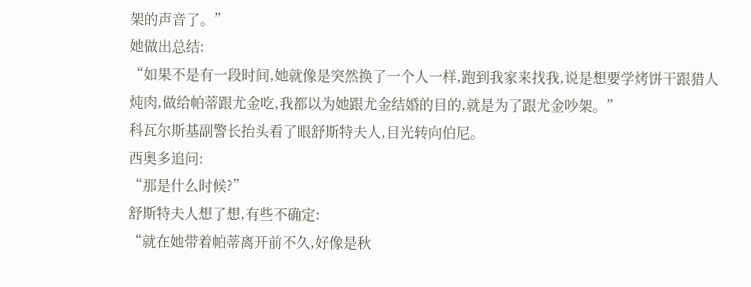架的声音了。”
她做出总结:
“如果不是有一段时间,她就像是突然换了一个人一样,跑到我家来找我,说是想要学烤饼干跟猎人炖肉,做给帕蒂跟尤金吃,我都以为她跟尤金结婚的目的,就是为了跟尤金吵架。”
科瓦尔斯基副警长抬头看了眼舒斯特夫人,目光转向伯尼。
西奥多追问:
“那是什么时候?”
舒斯特夫人想了想,有些不确定:
“就在她带着帕蒂离开前不久,好像是秋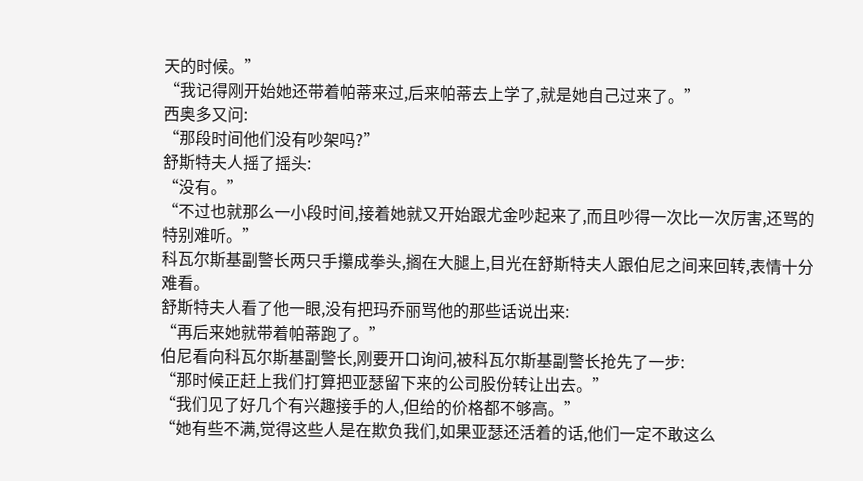天的时候。”
“我记得刚开始她还带着帕蒂来过,后来帕蒂去上学了,就是她自己过来了。”
西奥多又问:
“那段时间他们没有吵架吗?”
舒斯特夫人摇了摇头:
“没有。”
“不过也就那么一小段时间,接着她就又开始跟尤金吵起来了,而且吵得一次比一次厉害,还骂的特别难听。”
科瓦尔斯基副警长两只手攥成拳头,搁在大腿上,目光在舒斯特夫人跟伯尼之间来回转,表情十分难看。
舒斯特夫人看了他一眼,没有把玛乔丽骂他的那些话说出来:
“再后来她就带着帕蒂跑了。”
伯尼看向科瓦尔斯基副警长,刚要开口询问,被科瓦尔斯基副警长抢先了一步:
“那时候正赶上我们打算把亚瑟留下来的公司股份转让出去。”
“我们见了好几个有兴趣接手的人,但给的价格都不够高。”
“她有些不满,觉得这些人是在欺负我们,如果亚瑟还活着的话,他们一定不敢这么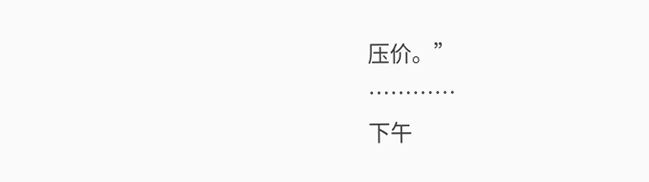压价。”
…………
下午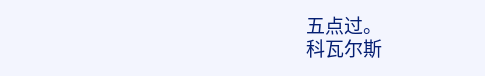五点过。
科瓦尔斯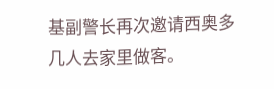基副警长再次邀请西奥多几人去家里做客。